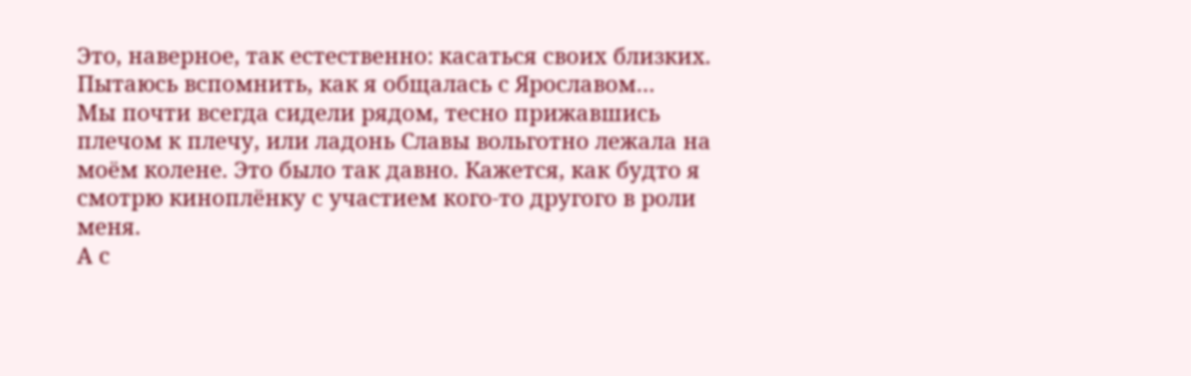Это, наверное, так естественно: касаться своих близких.
Пытаюсь вспомнить, как я общалась с Ярославом…
Мы почти всегда сидели рядом, тесно прижавшись плечом к плечу, или ладонь Славы вольготно лежала на моём колене. Это было так давно. Кажется, как будто я смотрю киноплёнку с участием кого-то другого в роли меня.
А с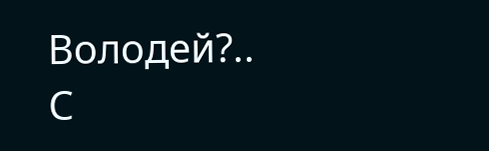Володей?.. С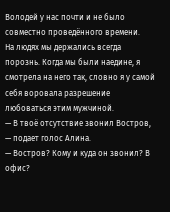Володей у нас почти и не было совместно проведённого времени.
На людях мы держались всегда порознь. Когда мы были наедине, я смотрела на него так, словно я у самой себя воровала разрешение любоваться этим мужчиной.
— В твоё отсутствие звонил Востров, — подает голос Алина.
— Востров? Кому и куда он звонил? В офис?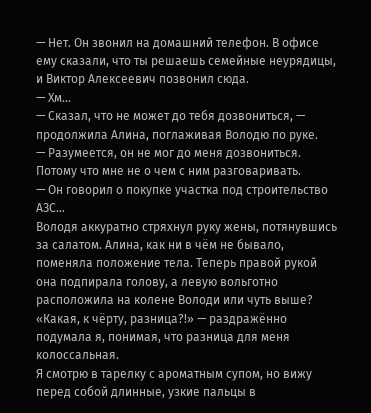— Нет. Он звонил на домашний телефон. В офисе ему сказали, что ты решаешь семейные неурядицы, и Виктор Алексеевич позвонил сюда.
— Хм…
— Сказал, что не может до тебя дозвониться, — продолжила Алина, поглаживая Володю по руке.
— Разумеется, он не мог до меня дозвониться. Потому что мне не о чем с ним разговаривать.
— Он говорил о покупке участка под строительство АЗС…
Володя аккуратно стряхнул руку жены, потянувшись за салатом. Алина, как ни в чём не бывало, поменяла положение тела. Теперь правой рукой она подпирала голову, а левую вольготно расположила на колене Володи или чуть выше?
«Какая, к чёрту, разница?!» — раздражённо подумала я, понимая, что разница для меня колоссальная.
Я смотрю в тарелку с ароматным супом, но вижу перед собой длинные, узкие пальцы в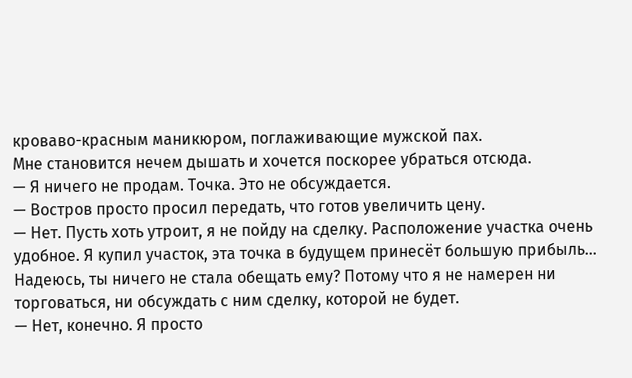кроваво-красным маникюром, поглаживающие мужской пах.
Мне становится нечем дышать и хочется поскорее убраться отсюда.
— Я ничего не продам. Точка. Это не обсуждается.
— Востров просто просил передать, что готов увеличить цену.
— Нет. Пусть хоть утроит, я не пойду на сделку. Расположение участка очень удобное. Я купил участок, эта точка в будущем принесёт большую прибыль… Надеюсь, ты ничего не стала обещать ему? Потому что я не намерен ни торговаться, ни обсуждать с ним сделку, которой не будет.
— Нет, конечно. Я просто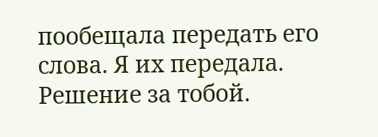пообещала передать его слова. Я их передала. Решение за тобой.